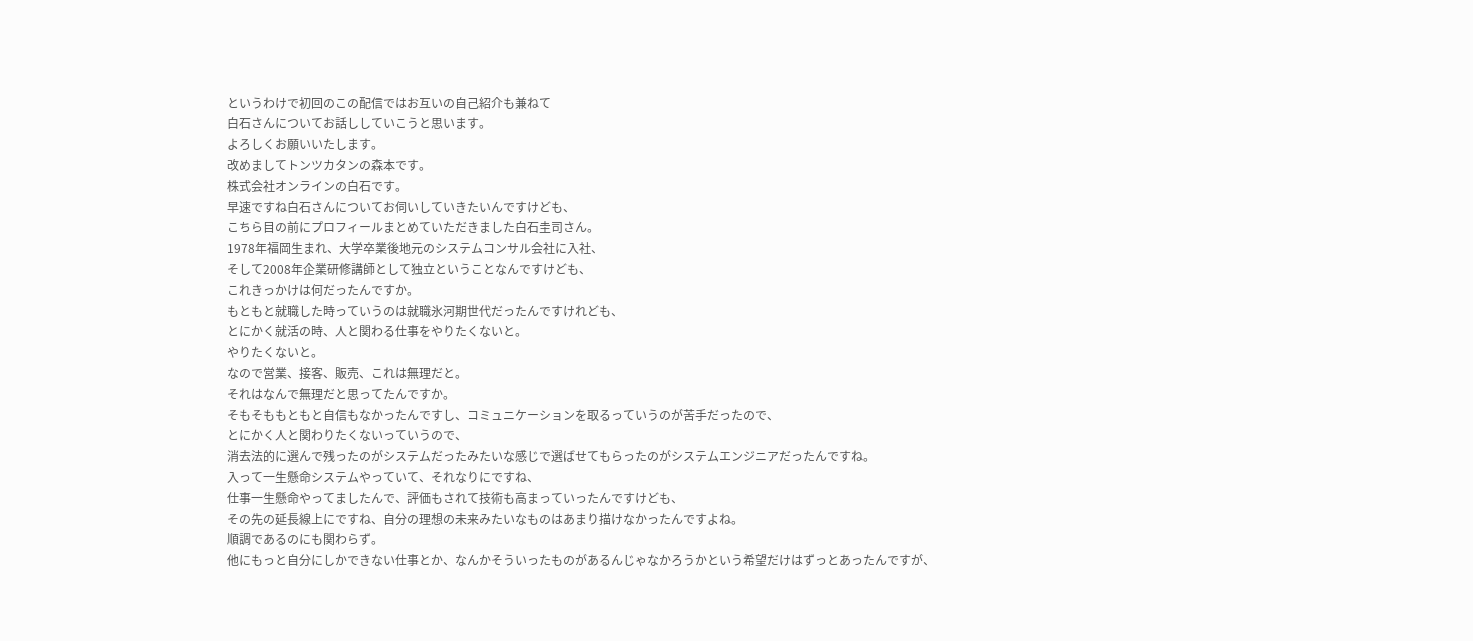というわけで初回のこの配信ではお互いの自己紹介も兼ねて
白石さんについてお話ししていこうと思います。
よろしくお願いいたします。
改めましてトンツカタンの森本です。
株式会社オンラインの白石です。
早速ですね白石さんについてお伺いしていきたいんですけども、
こちら目の前にプロフィールまとめていただきました白石圭司さん。
1978年福岡生まれ、大学卒業後地元のシステムコンサル会社に入社、
そして2008年企業研修講師として独立ということなんですけども、
これきっかけは何だったんですか。
もともと就職した時っていうのは就職氷河期世代だったんですけれども、
とにかく就活の時、人と関わる仕事をやりたくないと。
やりたくないと。
なので営業、接客、販売、これは無理だと。
それはなんで無理だと思ってたんですか。
そもそももともと自信もなかったんですし、コミュニケーションを取るっていうのが苦手だったので、
とにかく人と関わりたくないっていうので、
消去法的に選んで残ったのがシステムだったみたいな感じで選ばせてもらったのがシステムエンジニアだったんですね。
入って一生懸命システムやっていて、それなりにですね、
仕事一生懸命やってましたんで、評価もされて技術も高まっていったんですけども、
その先の延長線上にですね、自分の理想の未来みたいなものはあまり描けなかったんですよね。
順調であるのにも関わらず。
他にもっと自分にしかできない仕事とか、なんかそういったものがあるんじゃなかろうかという希望だけはずっとあったんですが、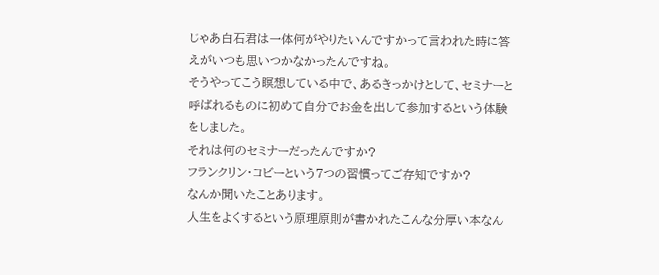じゃあ白石君は一体何がやりたいんですかって言われた時に答えがいつも思いつかなかったんですね。
そうやってこう瞑想している中で、あるきっかけとして、セミナーと呼ばれるものに初めて自分でお金を出して参加するという体験をしました。
それは何のセミナーだったんですか?
フランクリン・コビーという7つの習慣ってご存知ですか?
なんか聞いたことあります。
人生をよくするという原理原則が書かれたこんな分厚い本なん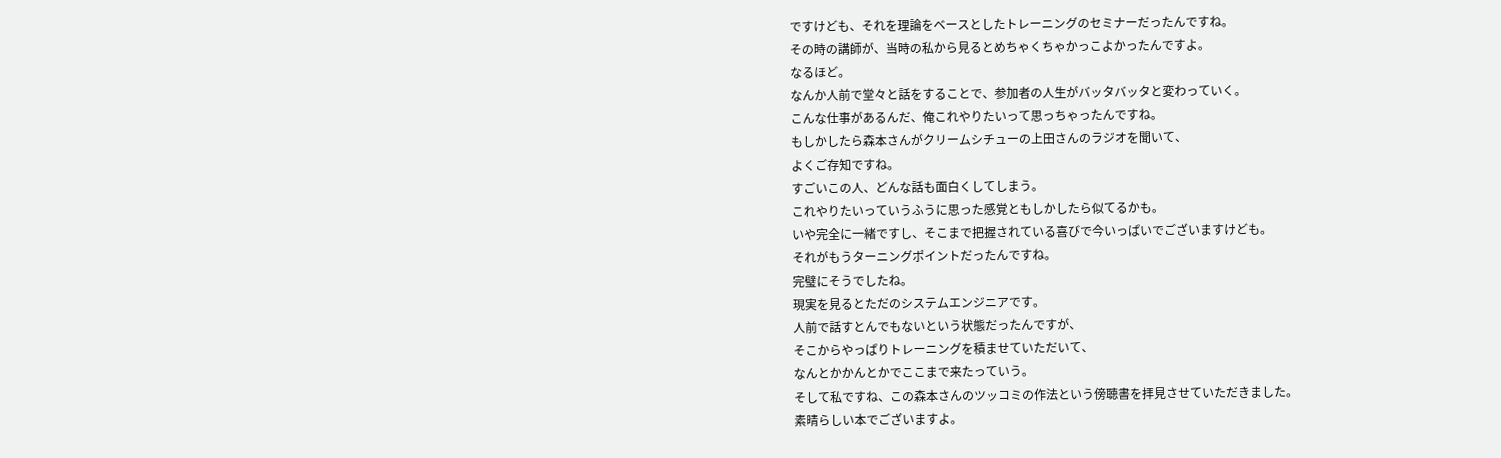ですけども、それを理論をベースとしたトレーニングのセミナーだったんですね。
その時の講師が、当時の私から見るとめちゃくちゃかっこよかったんですよ。
なるほど。
なんか人前で堂々と話をすることで、参加者の人生がバッタバッタと変わっていく。
こんな仕事があるんだ、俺これやりたいって思っちゃったんですね。
もしかしたら森本さんがクリームシチューの上田さんのラジオを聞いて、
よくご存知ですね。
すごいこの人、どんな話も面白くしてしまう。
これやりたいっていうふうに思った感覚ともしかしたら似てるかも。
いや完全に一緒ですし、そこまで把握されている喜びで今いっぱいでございますけども。
それがもうターニングポイントだったんですね。
完璧にそうでしたね。
現実を見るとただのシステムエンジニアです。
人前で話すとんでもないという状態だったんですが、
そこからやっぱりトレーニングを積ませていただいて、
なんとかかんとかでここまで来たっていう。
そして私ですね、この森本さんのツッコミの作法という傍聴書を拝見させていただきました。
素晴らしい本でございますよ。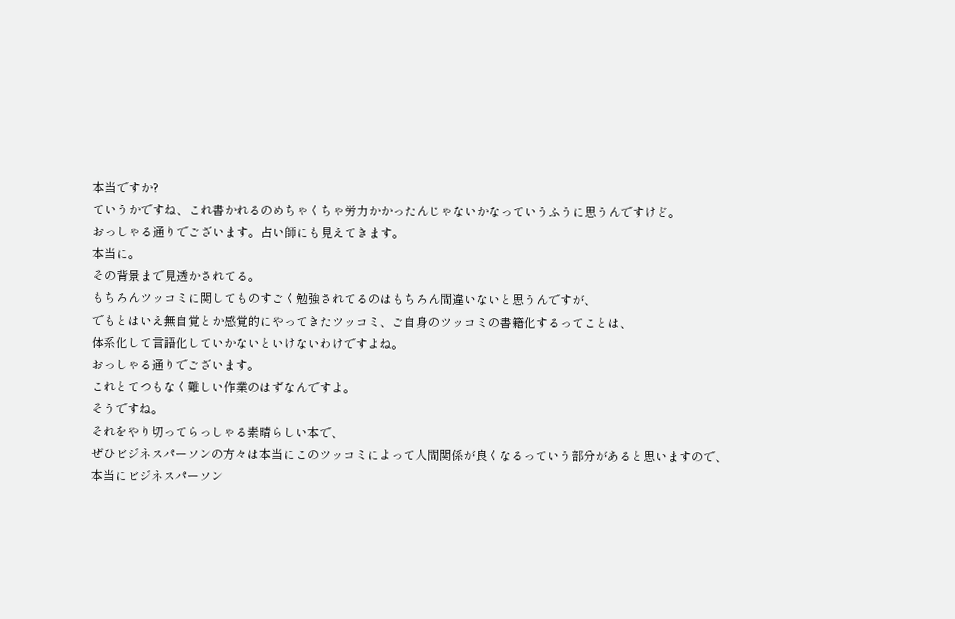本当ですか?
ていうかですね、これ書かれるのめちゃくちゃ労力かかったんじゃないかなっていうふうに思うんですけど。
おっしゃる通りでございます。占い師にも見えてきます。
本当に。
その背景まで見透かされてる。
もちろんツッコミに関してものすごく勉強されてるのはもちろん間違いないと思うんですが、
でもとはいえ無自覚とか感覚的にやってきたツッコミ、ご自身のツッコミの書籍化するってことは、
体系化して言語化していかないといけないわけですよね。
おっしゃる通りでございます。
これとてつもなく難しい作業のはずなんですよ。
そうですね。
それをやり切ってらっしゃる素晴らしい本で、
ぜひビジネスパーソンの方々は本当にこのツッコミによって人間関係が良くなるっていう部分があると思いますので、
本当にビジネスパーソン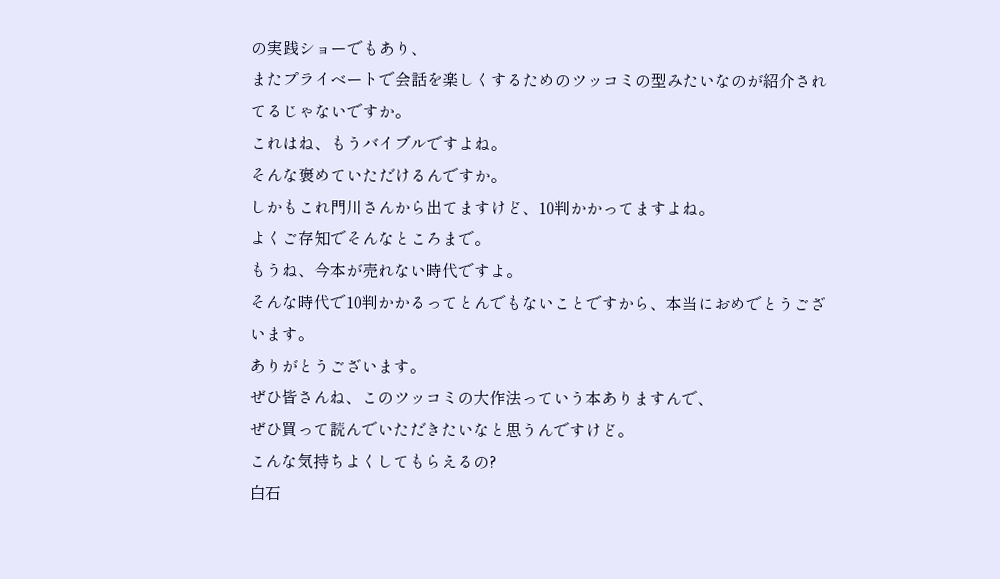の実践ショーでもあり、
またプライベートで会話を楽しくするためのツッコミの型みたいなのが紹介されてるじゃないですか。
これはね、もうバイブルですよね。
そんな褒めていただけるんですか。
しかもこれ門川さんから出てますけど、10判かかってますよね。
よくご存知でそんなところまで。
もうね、今本が売れない時代ですよ。
そんな時代で10判かかるってとんでもないことですから、本当におめでとうございます。
ありがとうございます。
ぜひ皆さんね、このツッコミの大作法っていう本ありますんで、
ぜひ買って読んでいただきたいなと思うんですけど。
こんな気持ちよくしてもらえるの?
白石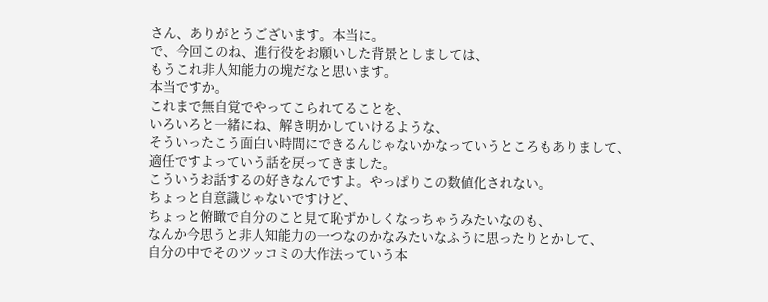さん、ありがとうございます。本当に。
で、今回このね、進行役をお願いした背景としましては、
もうこれ非人知能力の塊だなと思います。
本当ですか。
これまで無自覚でやってこられてることを、
いろいろと一緒にね、解き明かしていけるような、
そういったこう面白い時間にできるんじゃないかなっていうところもありまして、
適任ですよっていう話を戻ってきました。
こういうお話するの好きなんですよ。やっぱりこの数値化されない。
ちょっと自意識じゃないですけど、
ちょっと俯瞰で自分のこと見て恥ずかしくなっちゃうみたいなのも、
なんか今思うと非人知能力の一つなのかなみたいなふうに思ったりとかして、
自分の中でそのツッコミの大作法っていう本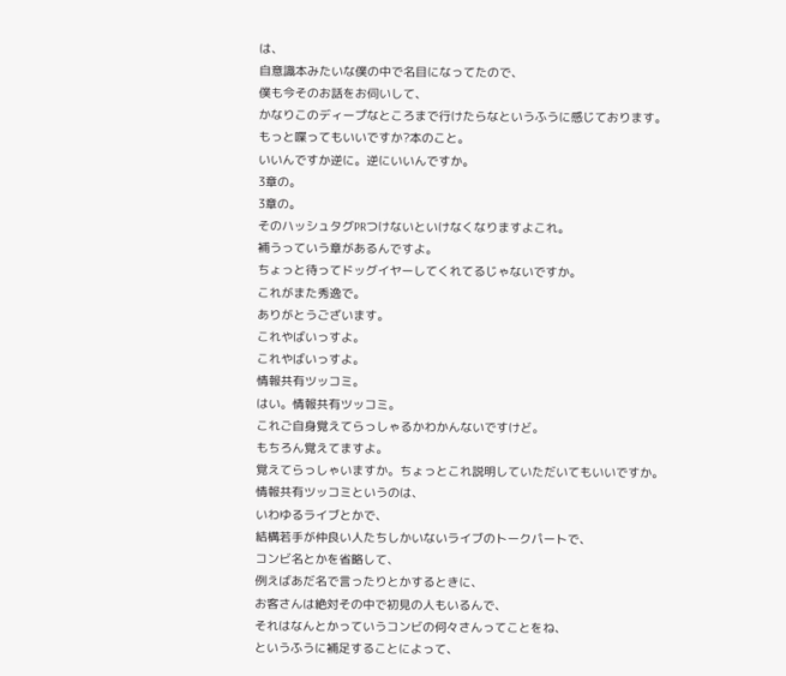は、
自意識本みたいな僕の中で名目になってたので、
僕も今そのお話をお伺いして、
かなりこのディープなところまで行けたらなというふうに感じております。
もっと喋ってもいいですか?本のこと。
いいんですか逆に。逆にいいんですか。
3章の。
3章の。
そのハッシュタグPRつけないといけなくなりますよこれ。
補うっていう章があるんですよ。
ちょっと待ってドッグイヤーしてくれてるじゃないですか。
これがまた秀逸で。
ありがとうございます。
これやばいっすよ。
これやばいっすよ。
情報共有ツッコミ。
はい。情報共有ツッコミ。
これご自身覚えてらっしゃるかわかんないですけど。
もちろん覚えてますよ。
覚えてらっしゃいますか。ちょっとこれ説明していただいてもいいですか。
情報共有ツッコミというのは、
いわゆるライブとかで、
結構若手が仲良い人たちしかいないライブのトークパートで、
コンビ名とかを省略して、
例えばあだ名で言ったりとかするときに、
お客さんは絶対その中で初見の人もいるんで、
それはなんとかっていうコンビの何々さんってことをね、
というふうに補足することによって、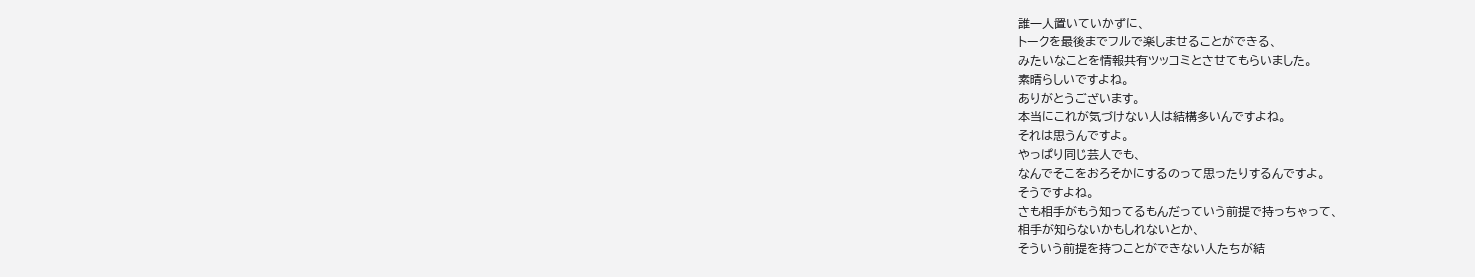誰一人置いていかずに、
トークを最後までフルで楽しませることができる、
みたいなことを情報共有ツッコミとさせてもらいました。
素晴らしいですよね。
ありがとうございます。
本当にこれが気づけない人は結構多いんですよね。
それは思うんですよ。
やっぱり同じ芸人でも、
なんでそこをおろそかにするのって思ったりするんですよ。
そうですよね。
さも相手がもう知ってるもんだっていう前提で持っちゃって、
相手が知らないかもしれないとか、
そういう前提を持つことができない人たちが結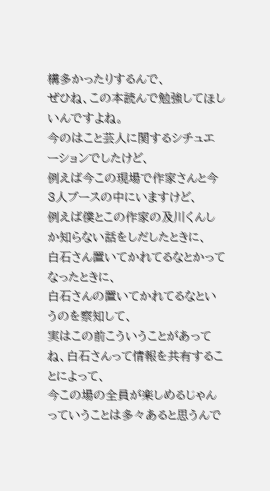構多かったりするんで、
ぜひね、この本読んで勉強してほしいんですよね。
今のはこと芸人に関するシチュエーションでしたけど、
例えば今この現場で作家さんと今3人ブースの中にいますけど、
例えば僕とこの作家の及川くんしか知らない話をしだしたときに、
白石さん置いてかれてるなとかってなったときに、
白石さんの置いてかれてるなというのを察知して、
実はこの前こういうことがあってね、白石さんって情報を共有することによって、
今この場の全員が楽しめるじゃんっていうことは多々あると思うんで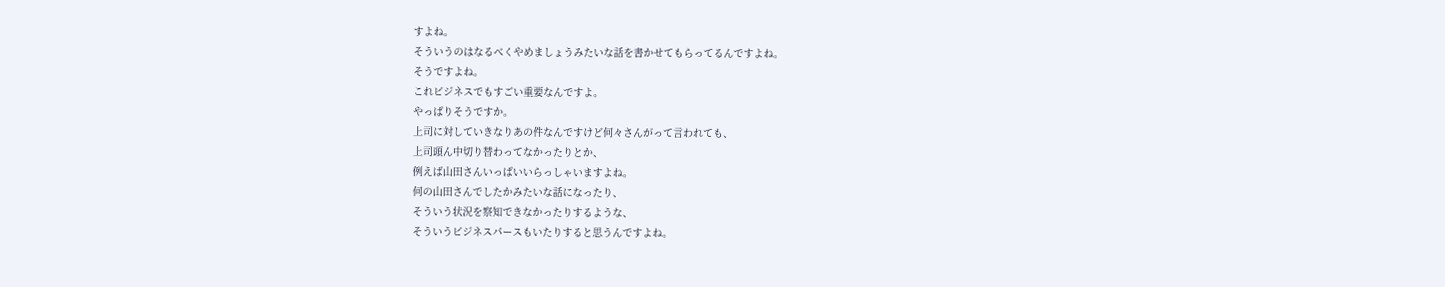すよね。
そういうのはなるべくやめましょうみたいな話を書かせてもらってるんですよね。
そうですよね。
これビジネスでもすごい重要なんですよ。
やっぱりそうですか。
上司に対していきなりあの件なんですけど何々さんがって言われても、
上司頭ん中切り替わってなかったりとか、
例えば山田さんいっぱいいらっしゃいますよね。
何の山田さんでしたかみたいな話になったり、
そういう状況を察知できなかったりするような、
そういうビジネスパースもいたりすると思うんですよね。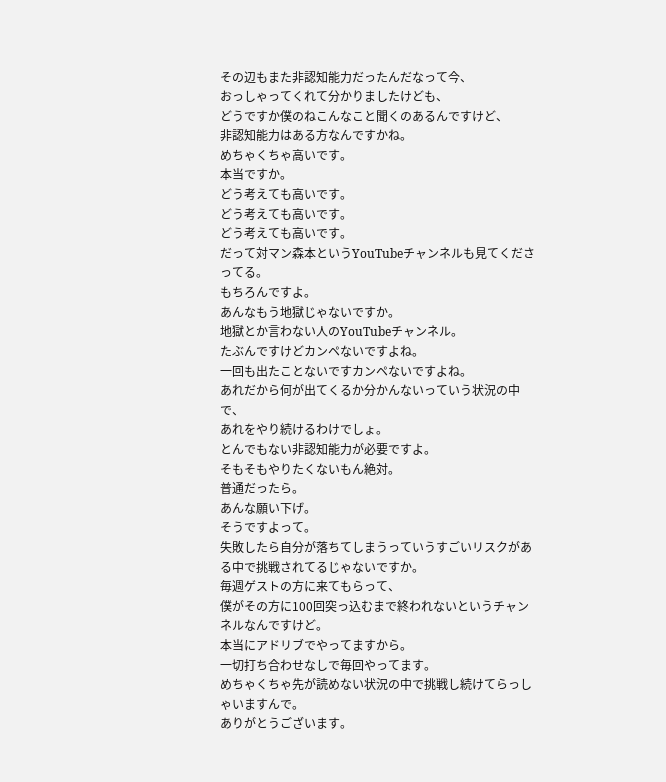その辺もまた非認知能力だったんだなって今、
おっしゃってくれて分かりましたけども、
どうですか僕のねこんなこと聞くのあるんですけど、
非認知能力はある方なんですかね。
めちゃくちゃ高いです。
本当ですか。
どう考えても高いです。
どう考えても高いです。
どう考えても高いです。
だって対マン森本というYouTubeチャンネルも見てくださってる。
もちろんですよ。
あんなもう地獄じゃないですか。
地獄とか言わない人のYouTubeチャンネル。
たぶんですけどカンペないですよね。
一回も出たことないですカンペないですよね。
あれだから何が出てくるか分かんないっていう状況の中で、
あれをやり続けるわけでしょ。
とんでもない非認知能力が必要ですよ。
そもそもやりたくないもん絶対。
普通だったら。
あんな願い下げ。
そうですよって。
失敗したら自分が落ちてしまうっていうすごいリスクがある中で挑戦されてるじゃないですか。
毎週ゲストの方に来てもらって、
僕がその方に100回突っ込むまで終われないというチャンネルなんですけど。
本当にアドリブでやってますから。
一切打ち合わせなしで毎回やってます。
めちゃくちゃ先が読めない状況の中で挑戦し続けてらっしゃいますんで。
ありがとうございます。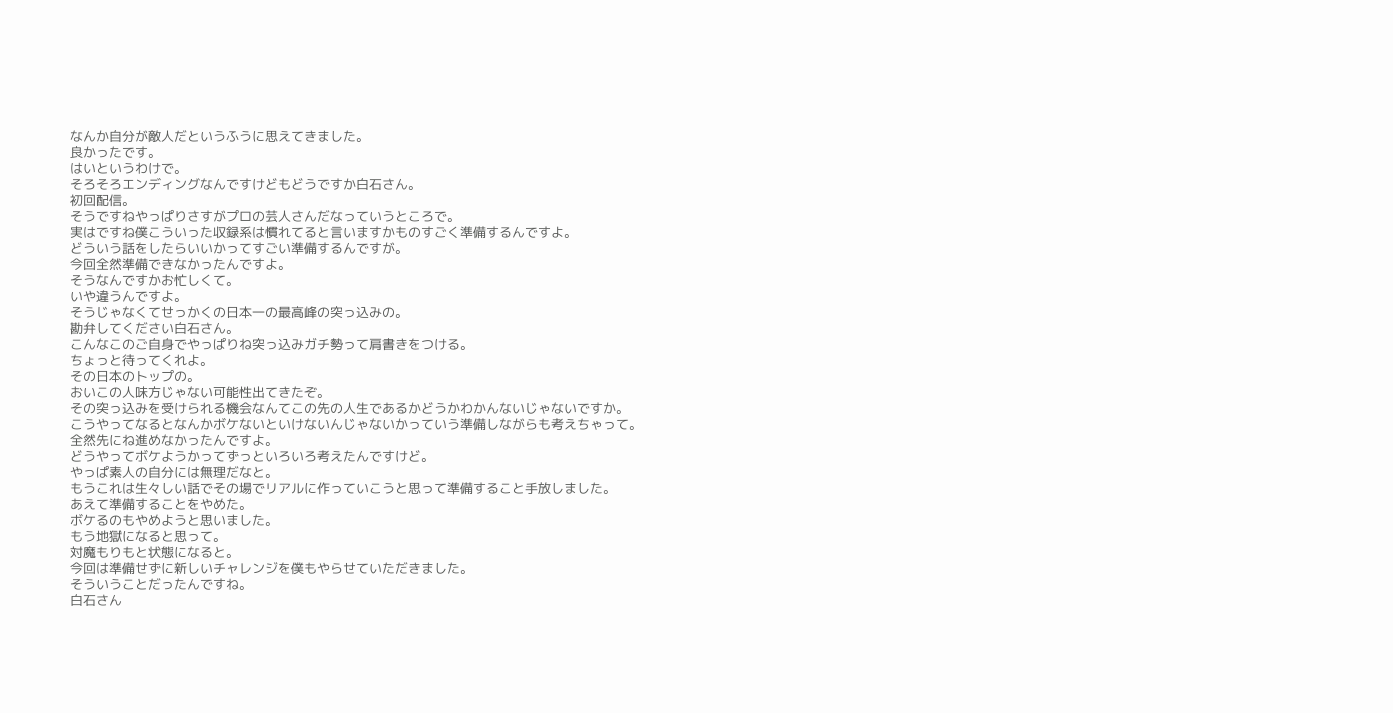なんか自分が敵人だというふうに思えてきました。
良かったです。
はいというわけで。
そろそろエンディングなんですけどもどうですか白石さん。
初回配信。
そうですねやっぱりさすがプロの芸人さんだなっていうところで。
実はですね僕こういった収録系は慣れてると言いますかものすごく準備するんですよ。
どういう話をしたらいいかってすごい準備するんですが。
今回全然準備できなかったんですよ。
そうなんですかお忙しくて。
いや違うんですよ。
そうじゃなくてせっかくの日本一の最高峰の突っ込みの。
勘弁してください白石さん。
こんなこのご自身でやっぱりね突っ込みガチ勢って肩書きをつける。
ちょっと待ってくれよ。
その日本のトップの。
おいこの人味方じゃない可能性出てきたぞ。
その突っ込みを受けられる機会なんてこの先の人生であるかどうかわかんないじゃないですか。
こうやってなるとなんかボケないといけないんじゃないかっていう準備しながらも考えちゃって。
全然先にね進めなかったんですよ。
どうやってボケようかってずっといろいろ考えたんですけど。
やっぱ素人の自分には無理だなと。
もうこれは生々しい話でその場でリアルに作っていこうと思って準備すること手放しました。
あえて準備することをやめた。
ボケるのもやめようと思いました。
もう地獄になると思って。
対魔もりもと状態になると。
今回は準備せずに新しいチャレンジを僕もやらせていただきました。
そういうことだったんですね。
白石さん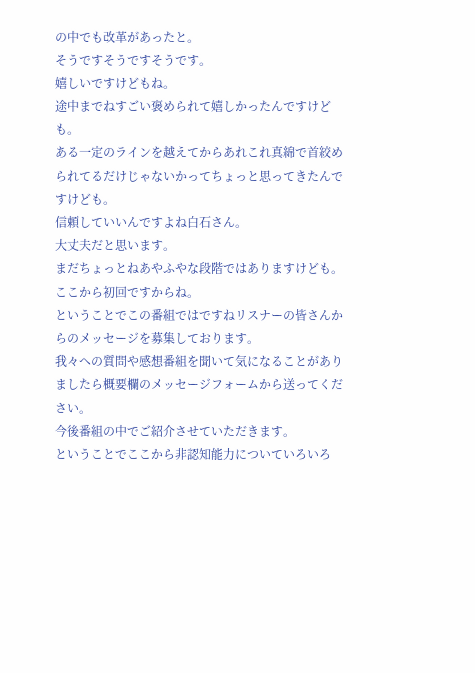の中でも改革があったと。
そうですそうですそうです。
嬉しいですけどもね。
途中までねすごい褒められて嬉しかったんですけども。
ある一定のラインを越えてからあれこれ真綿で首絞められてるだけじゃないかってちょっと思ってきたんですけども。
信頼していいんですよね白石さん。
大丈夫だと思います。
まだちょっとねあやふやな段階ではありますけども。
ここから初回ですからね。
ということでこの番組ではですねリスナーの皆さんからのメッセージを募集しております。
我々への質問や感想番組を聞いて気になることがありましたら概要欄のメッセージフォームから送ってください。
今後番組の中でご紹介させていただきます。
ということでここから非認知能力についていろいろ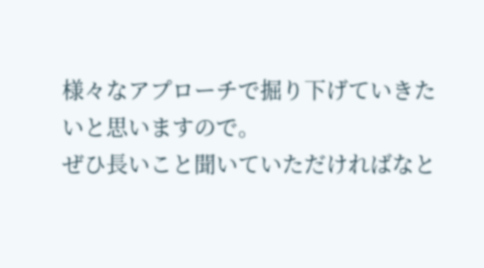様々なアプローチで掘り下げていきたいと思いますので。
ぜひ長いこと聞いていただければなと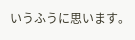いうふうに思います。